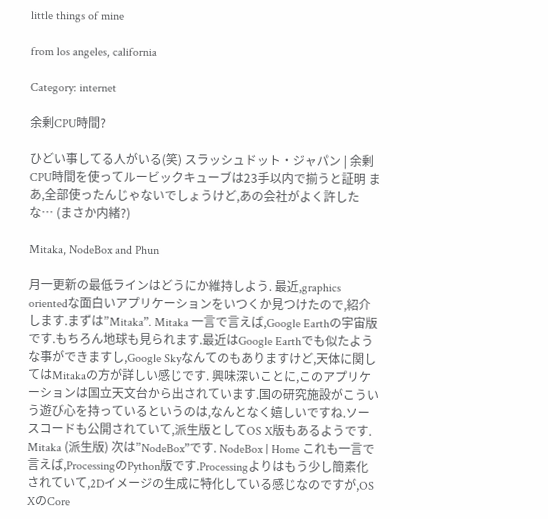little things of mine

from los angeles, california

Category: internet

余剰CPU時間?

ひどい事してる人がいる(笑) スラッシュドット・ジャパン | 余剰CPU時間を使ってルービックキューブは23手以内で揃うと証明 まあ,全部使ったんじゃないでしょうけど,あの会社がよく許したな… (まさか内緒?)

Mitaka, NodeBox and Phun

月一更新の最低ラインはどうにか維持しよう. 最近,graphics orientedな面白いアプリケーションをいつくか見つけたので,紹介します.まずは”Mitaka”. Mitaka 一言で言えば,Google Earthの宇宙版です.もちろん地球も見られます.最近はGoogle Earthでも似たような事ができますし,Google Skyなんてのもありますけど,天体に関してはMitakaの方が詳しい感じです. 興味深いことに,このアプリケーションは国立天文台から出されています.国の研究施設がこういう遊び心を持っているというのは,なんとなく嬉しいですね.ソースコードも公開されていて,派生版としてOS X版もあるようです. Mitaka (派生版) 次は”NodeBox”です. NodeBox | Home これも一言で言えば,ProcessingのPython版です.Processingよりはもう少し簡素化されていて,2Dイメージの生成に特化している感じなのですが,OS XのCore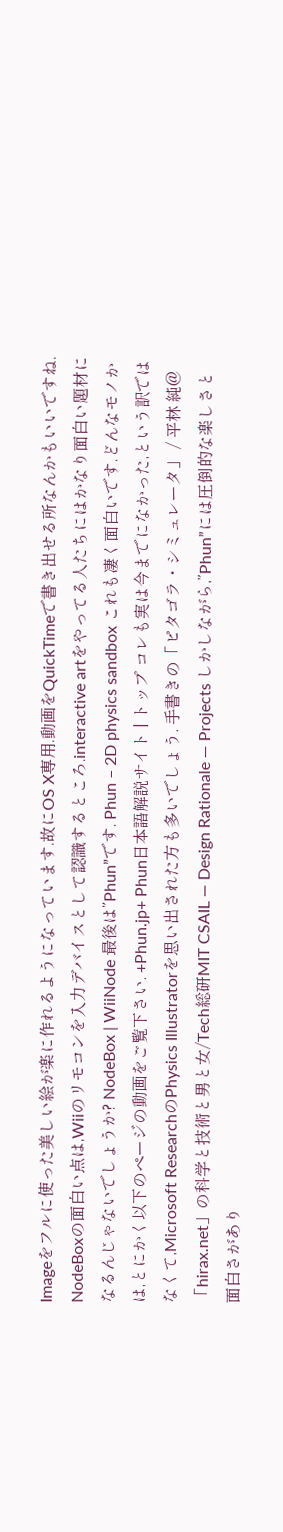Imageをフルに使った美しい絵が楽に作れるようになっています.故にOS X専用.動画をQuickTimeで書き出せる所なんかもいいですね. NodeBoxの面白い点は,Wiiのリモコンを入力デバイスとして認識するところ.interactive artをやってる人たちにはかなり面白い題材になるんじゃないでしょうか? NodeBox | WiiNode 最後は”Phun”です. Phun – 2D physics sandbox これも凄く面白いです.どんなモノかは,とにかく以下のページの動画をご覧下さい. +Phun.jp+ Phun日本語解説サイト | トップ コレも実は今までになかった,という訳ではなくて,Microsoft ResearchのPhysics Illustratorを思い出された方も多いでしょう. 手書きの「ピタゴラ・シミュレータ」 / 平林 純@「hirax.net」の科学と技術と男と女/Tech総研MIT CSAIL — Design Rationale — Projects しかしながら,”Phun”には圧倒的な楽しさと面白さがあり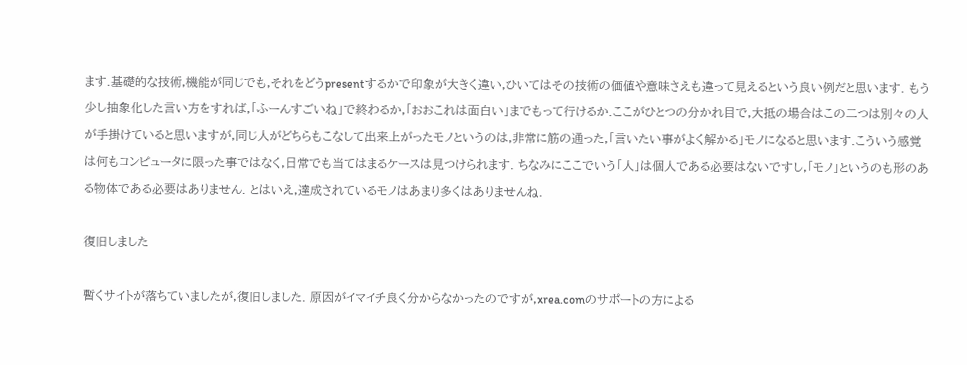ます.基礎的な技術,機能が同じでも,それをどうpresentするかで印象が大きく違い,ひいてはその技術の価値や意味さえも違って見えるという良い例だと思います. もう少し抽象化した言い方をすれば,「ふーんすごいね」で終わるか,「おおこれは面白い」までもって行けるか.ここがひとつの分かれ目で,大抵の場合はこの二つは別々の人が手掛けていると思いますが,同じ人がどちらもこなして出来上がったモノというのは,非常に筋の通った,「言いたい事がよく解かる」モノになると思います.こういう感覚は何もコンピュータに限った事ではなく,日常でも当てはまるケースは見つけられます. ちなみにここでいう「人」は個人である必要はないですし,「モノ」というのも形のある物体である必要はありません. とはいえ,達成されているモノはあまり多くはありませんね.

復旧しました

暫くサイトが落ちていましたが,復旧しました. 原因がイマイチ良く分からなかったのですが,xrea.comのサポートの方による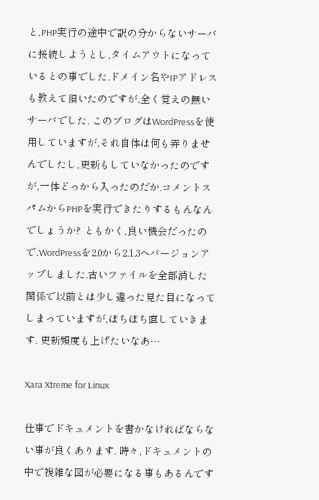と,PHP実行の途中で訳の分からないサーバに接続しようとし,タイムアウトになっているとの事でした.ドメイン名やIPアドレスも教えて頂いたのですが,全く覚えの無いサーバでした. このブログはWordPressを使用していますが,それ自体は何も弄りませんでしたし,更新もしていなかったのですが,一体どっから入ったのだか.コメントスパムからPHPを実行できたりするもんなんでしょうか? ともかく,良い機会だったので,WordPressを2.0から2.1.3へバージョンアップしました.古いファイルを全部消した関係で以前とは少し違った見た目になってしまっていますが,ぼちぼち直していきます. 更新頻度も上げたいなあ…

Xara Xtreme for Linux

仕事でドキュメントを書かなければならない事が良くあります. 時々,ドキュメントの中で複雑な図が必要になる事もあるんです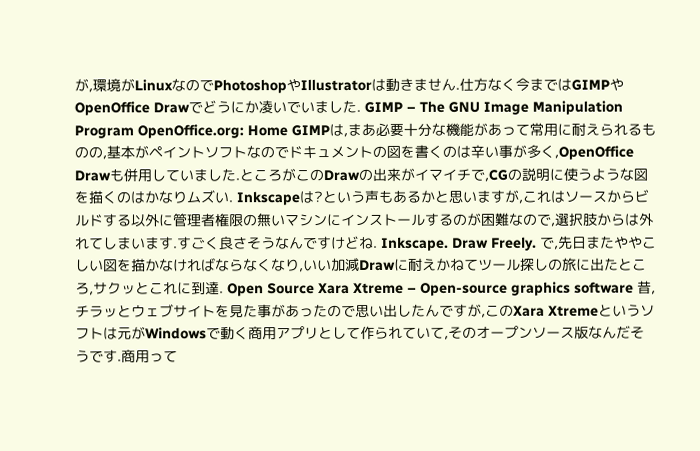が,環境がLinuxなのでPhotoshopやIllustratorは動きません.仕方なく今まではGIMPやOpenOffice Drawでどうにか凌いでいました. GIMP – The GNU Image Manipulation Program OpenOffice.org: Home GIMPは,まあ必要十分な機能があって常用に耐えられるものの,基本がペイントソフトなのでドキュメントの図を書くのは辛い事が多く,OpenOffice Drawも併用していました.ところがこのDrawの出来がイマイチで,CGの説明に使うような図を描くのはかなりムズい. Inkscapeは?という声もあるかと思いますが,これはソースからビルドする以外に管理者権限の無いマシンにインストールするのが困難なので,選択肢からは外れてしまいます.すごく良さそうなんですけどね. Inkscape. Draw Freely. で,先日またややこしい図を描かなければならなくなり,いい加減Drawに耐えかねてツール探しの旅に出たところ,サクッとこれに到達. Open Source Xara Xtreme – Open-source graphics software 昔,チラッとウェブサイトを見た事があったので思い出したんですが,このXara Xtremeというソフトは元がWindowsで動く商用アプリとして作られていて,そのオープンソース版なんだそうです.商用って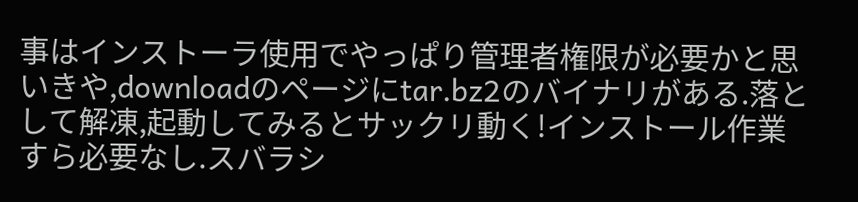事はインストーラ使用でやっぱり管理者権限が必要かと思いきや,downloadのページにtar.bz2のバイナリがある.落として解凍,起動してみるとサックリ動く!インストール作業すら必要なし.スバラシ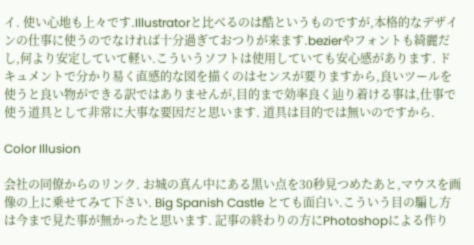イ. 使い心地も上々です.Illustratorと比べるのは酷というものですが,本格的なデザインの仕事に使うのでなければ十分過ぎておつりが来ます.bezierやフォントも綺麗だし,何より安定していて軽い.こういうソフトは使用していても安心感があります. ドキュメントで分かり易く直感的な図を描くのはセンスが要りますから,良いツールを使うと良い物ができる訳ではありませんが,目的まで効率良く辿り着ける事は,仕事で使う道具として非常に大事な要因だと思います. 道具は目的では無いのですから.

Color Illusion

会社の同僚からのリンク. お城の真ん中にある黒い点を30秒見つめたあと,マウスを画像の上に乗せてみて下さい. Big Spanish Castle とても面白い.こういう目の騙し方は今まで見た事が無かったと思います. 記事の終わりの方にPhotoshopによる作り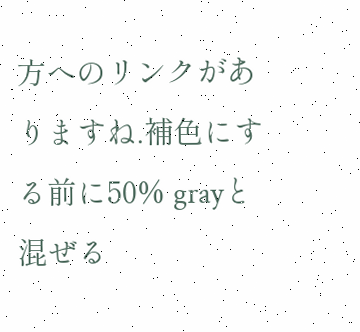方へのリンクがありますね.補色にする前に50% grayと混ぜる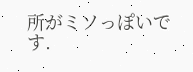所がミソっぽいです.